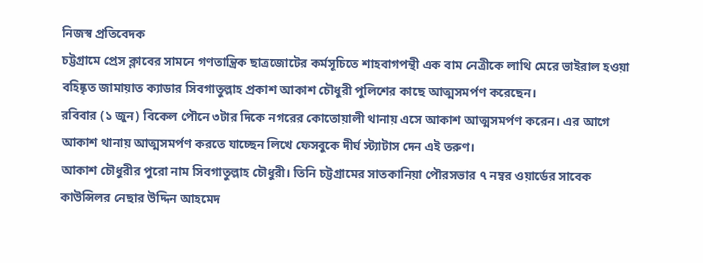নিজস্ব প্রতিবেদক
চট্টগ্রামে প্রেস ক্লাবের সামনে গণতান্ত্রিক ছাত্রজোটের কর্মসূচিতে শাহবাগপন্থী এক বাম নেত্রীকে লাথি মেরে ভাইরাল হওয়া বহিষ্কৃত জামায়াত ক্যাডার সিবগাতুল্লাহ প্রকাশ আকাশ চৌধুরী পুলিশের কাছে আত্মসমর্পণ করেছেন।
রবিবার (১ জুন) বিকেল পৌনে ৩টার দিকে নগরের কোতোয়ালী থানায় এসে আকাশ আত্মসমর্পণ করেন। এর আগে আকাশ থানায় আত্মসমর্পণ করতে যাচ্ছেন লিখে ফেসবুকে দীর্ঘ স্ট্যাটাস দেন এই তরুণ।
আকাশ চৌধুরীর পুরো নাম সিবগাতুল্লাহ চৌধুরী। তিনি চট্টগ্রামের সাতকানিয়া পৌরসভার ৭ নম্বর ওয়ার্ডের সাবেক কাউন্সিলর নেছার উদ্দিন আহমেদ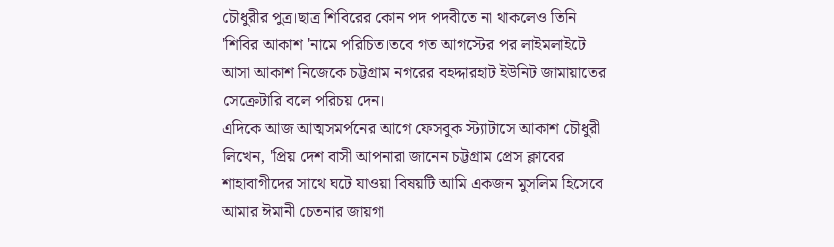চৌধুরীর পুত্র।ছাত্র শিবিরের কোন পদ পদবীতে না থাকলেও তিনি 'শিবির আকাশ 'নামে পরিচিত।তবে গত আগস্টের পর লাইমলাইটে আসা আকাশ নিজেকে চট্টগ্রাম নগরের বহদ্দারহাট ইউনিট জামায়াতের সেক্রেটারি বলে পরিচয় দেন।
এদিকে আজ আত্মসমর্পনের আগে ফেসবুক স্ট্যাটাসে আকাশ চৌধুরী লিখেন, 'প্রিয় দেশ বাসী আপনারা জানেন চট্টগ্রাম প্রেস ক্লাবের শাহাবাগীদের সাথে ঘটে যাওয়া বিষয়টি আমি একজন মুসলিম হিসেবে আমার ঈমানী চেতনার জায়গা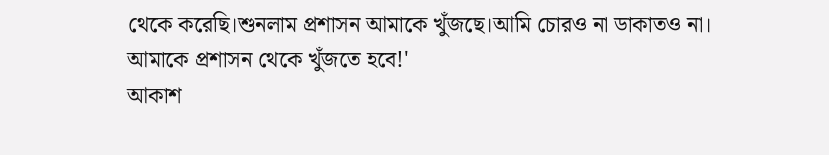থেকে করেছি।শুনলাম প্রশাসন আমাকে খুঁজছে।আমি চোরও না ডাকাতও না। আমাকে প্রশাসন থেকে খুঁজতে হবে!'
আকাশ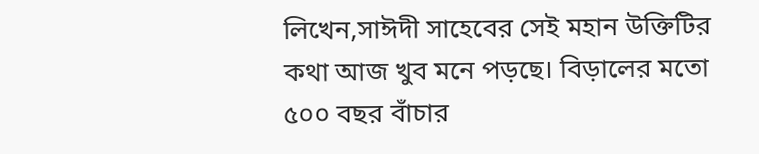লিখেন,সাঈদী সাহেবের সেই মহান উক্তিটির কথা আজ খুব মনে পড়ছে। বিড়ালের মতো ৫০০ বছর বাঁচার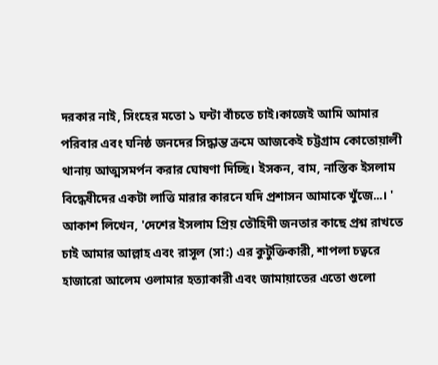দরকার নাই, সিংহের মতো ১ ঘন্টা বাঁচতে চাই।কাজেই আমি আমার পরিবার এবং ঘনিষ্ঠ জনদের সিদ্ধান্ত ক্রমে আজকেই চট্টগ্রাম কোতোয়ালী থানায় আত্মসমর্পন করার ঘোষণা দিচ্ছি। ইসকন, বাম, নাস্তিক ইসলাম বিদ্ধেষীদের একটা লাত্তি মারার কারনে যদি প্রশাসন আমাকে খুঁজে...। '
আকাশ লিখেন, 'দেশের ইসলাম প্রিয় তৌহিদী জনতার কাছে প্রশ্ন রাখতে চাই আমার আল্লাহ এবং রাসূল (সা:) এর কুটুক্তিকারী, শাপলা চত্বরে হাজারো আলেম ওলামার হত্যাকারী এবং জামায়াতের এতো গুলো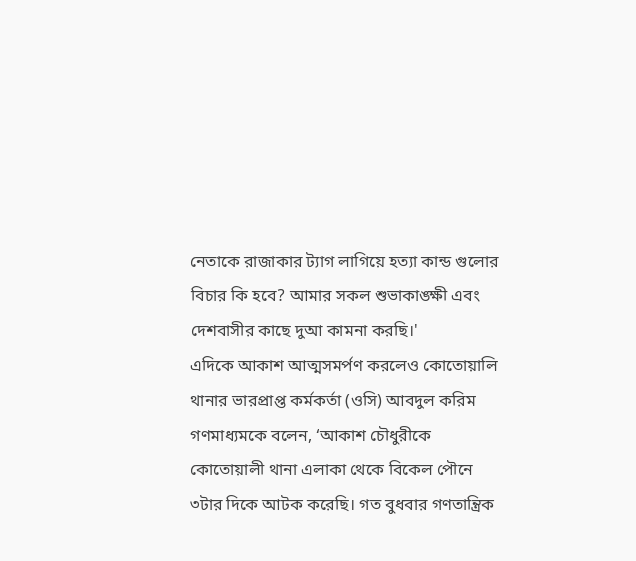নেতাকে রাজাকার ট্যাগ লাগিয়ে হত্যা কান্ড গুলোর বিচার কি হবে? আমার সকল শুভাকাঙ্ক্ষী এবং দেশবাসীর কাছে দুআ কামনা করছি।'
এদিকে আকাশ আত্মসমর্পণ করলেও কোতোয়ালি থানার ভারপ্রাপ্ত কর্মকর্তা (ওসি) আবদুল করিম গণমাধ্যমকে বলেন, ‘আকাশ চৌধুরীকে কোতোয়ালী থানা এলাকা থেকে বিকেল পৌনে ৩টার দিকে আটক করেছি। গত বুধবার গণতান্ত্রিক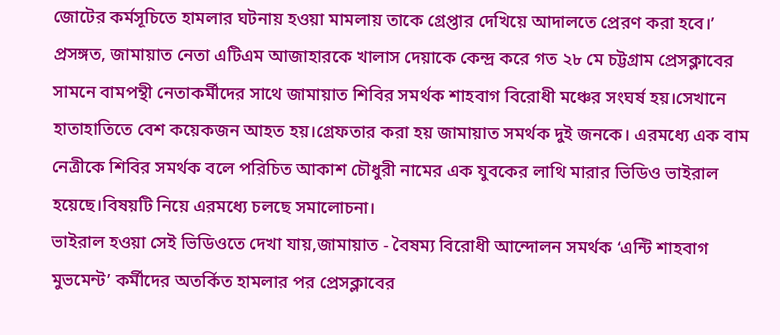জোটের কর্মসূচিতে হামলার ঘটনায় হওয়া মামলায় তাকে গ্রেপ্তার দেখিয়ে আদালতে প্রেরণ করা হবে।’
প্রসঙ্গত, জামায়াত নেতা এটিএম আজাহারকে খালাস দেয়াকে কেন্দ্র করে গত ২৮ মে চট্টগ্রাম প্রেসক্লাবের সামনে বামপন্থী নেতাকর্মীদের সাথে জামায়াত শিবির সমর্থক শাহবাগ বিরোধী মঞ্চের সংঘর্ষ হয়।সেখানে হাতাহাতিতে বেশ কয়েকজন আহত হয়।গ্রেফতার করা হয় জামায়াত সমর্থক দুই জনকে। এরমধ্যে এক বাম নেত্রীকে শিবির সমর্থক বলে পরিচিত আকাশ চৌধুরী নামের এক যুবকের লাথি মারার ভিডিও ভাইরাল হয়েছে।বিষয়টি নিয়ে এরমধ্যে চলছে সমালোচনা।
ভাইরাল হওয়া সেই ভিডিওতে দেখা যায়,জামায়াত - বৈষম্য বিরোধী আন্দোলন সমর্থক ‘এন্টি শাহবাগ মুভমেন্ট’ কর্মীদের অতর্কিত হামলার পর প্রেসক্লাবের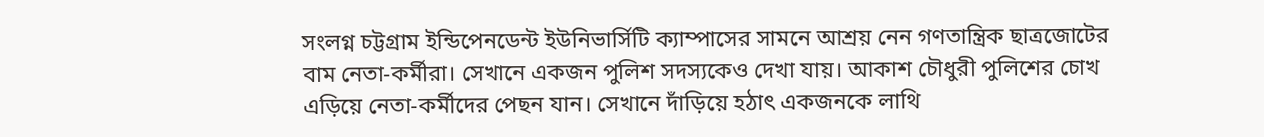সংলগ্ন চট্টগ্রাম ইন্ডিপেনডেন্ট ইউনিভার্সিটি ক্যাম্পাসের সামনে আশ্রয় নেন গণতান্ত্রিক ছাত্রজোটের বাম নেতা-কর্মীরা। সেখানে একজন পুলিশ সদস্যকেও দেখা যায়। আকাশ চৌধুরী পুলিশের চোখ এড়িয়ে নেতা-কর্মীদের পেছন যান। সেখানে দাঁড়িয়ে হঠাৎ একজনকে লাথি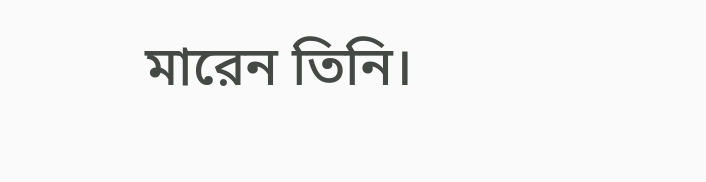মারেন তিনি।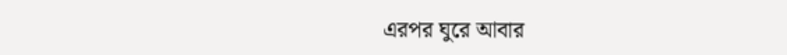এরপর ঘুরে আবার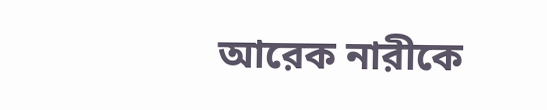আরেক নারীকে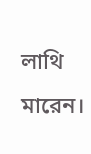লাথি মারেন।